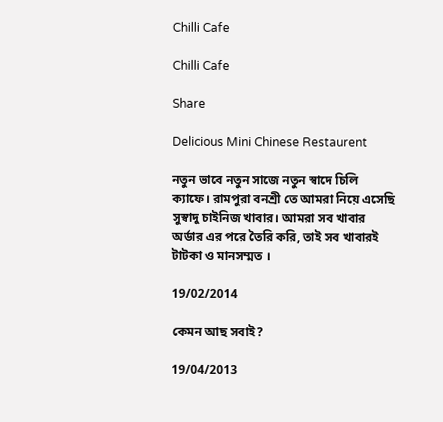Chilli Cafe

Chilli Cafe

Share

Delicious Mini Chinese Restaurent

নতুন ভাবে নতুন সাজে নতুন স্বাদে চিলি ক্যাফে। রামপুরা বনশ্রী তে আমরা নিয়ে এসেছি সুস্বাদু চাইনিজ খাবার। আমরা সব খাবার অর্ডার এর পরে তৈরি করি, তাই সব খাবারই টাটকা ও মানসম্মত ।

19/02/2014

কেমন আছ সবাই?

19/04/2013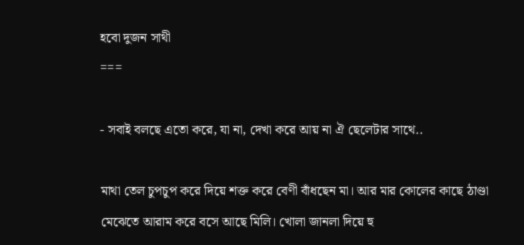হবো দুজন সাথী
===

- সবাই বলছে এতো করে, যা না, দেখা করে আয় না ঐ ছেলেটার সাথে..

মাথা তেল চুপচুপ করে দিয়ে শক্ত করে বেণী বাঁধছেন মা। আর মার কোলের কাছে ঠাণ্ডা মেঝেতে আরাম করে বসে আছে মিলি। খোলা জানলা দিয়ে হু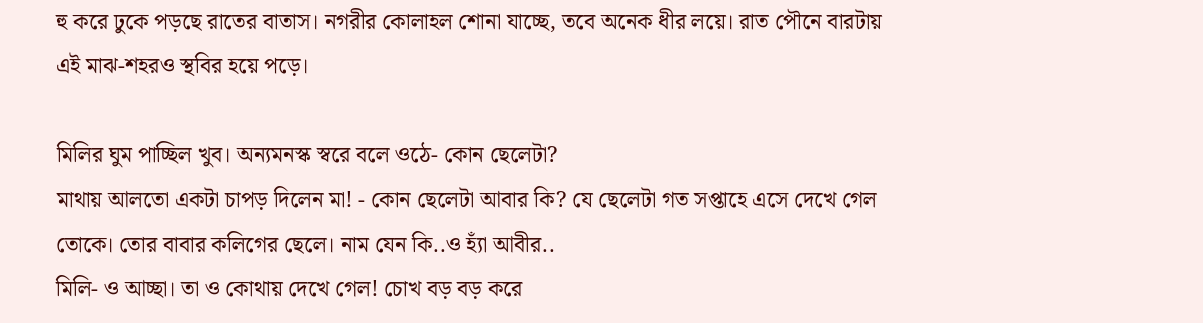হু করে ঢুকে পড়ছে রাতের বাতাস। নগরীর কোলাহল শোনা যাচ্ছে, তবে অনেক ধীর লয়ে। রাত পৌনে বারটায় এই মাঝ-শহরও স্থবির হয়ে পড়ে।

মিলির ঘুম পাচ্ছিল খুব। অন্যমনস্ক স্বরে বলে ওঠে- কোন ছেলেটা?
মাথায় আলতো একটা চাপড় দিলেন মা! - কোন ছেলেটা আবার কি? যে ছেলেটা গত সপ্তাহে এসে দেখে গেল তোকে। তোর বাবার কলিগের ছেলে। নাম যেন কি..ও হ্যাঁ আবীর..
মিলি- ও আচ্ছা। তা ও কোথায় দেখে গেল! চোখ বড় বড় করে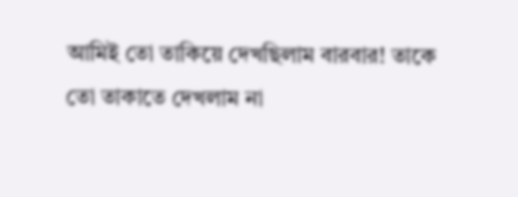আমিই তো তাকিয়ে দেখছিলাম বারবার! তাকে তো তাকাতে দেখলাম না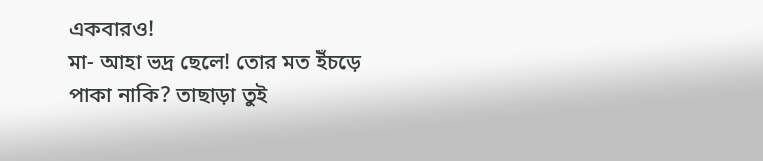একবারও!
মা- আহা ভদ্র ছেলে! তোর মত ইঁচড়ে পাকা নাকি? তাছাড়া তুই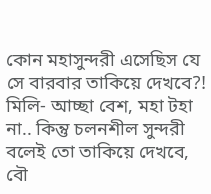কোন মহাসুন্দরী এসেছিস যে সে বারবার তাকিয়ে দেখবে?!
মিলি- আচ্ছা বেশ, মহা টহা না.. কিন্তু চলনশীল সুন্দরী বলেই তো তাকিয়ে দেখবে, বৌ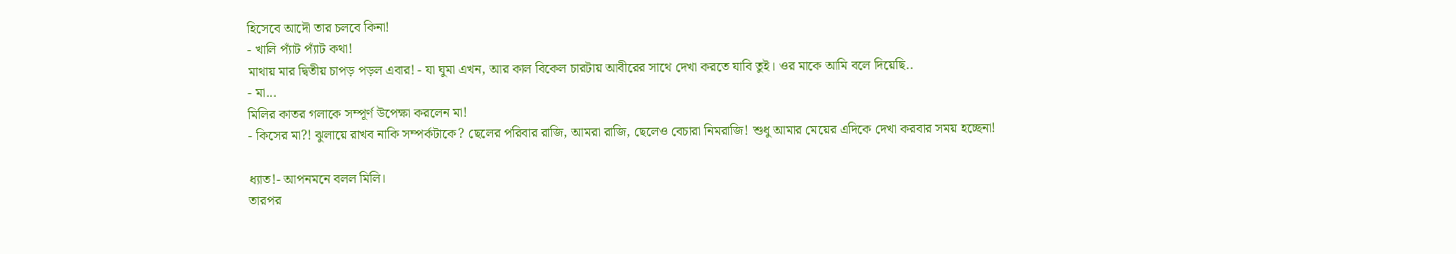হিসেবে আদৌ তার চলবে কিনা!
- খালি প্যাঁট প্যাঁট কথা!
মাথায় মার দ্বিতীয় চাপড় পড়ল এবার! - যা ঘুমা এখন, আর কাল বিকেল চারটায় আবীরের সাথে দেখা করতে যাবি তুই। ওর মাকে আমি বলে দিয়েছি..
- মা...
মিলির কাতর গলাকে সম্পূর্ণ উপেক্ষা করলেন মা!
- কিসের মা?! ঝুলায়ে রাখব নাকি সম্পর্কটাকে? ছেলের পরিবার রাজি, আমরা রাজি, ছেলেও বেচারা নিমরাজি! শুধু আমার মেয়ের এদিকে দেখা করবার সময় হচ্ছেনা!

ধ্যাত!- আপনমনে বলল মিলি।
তারপর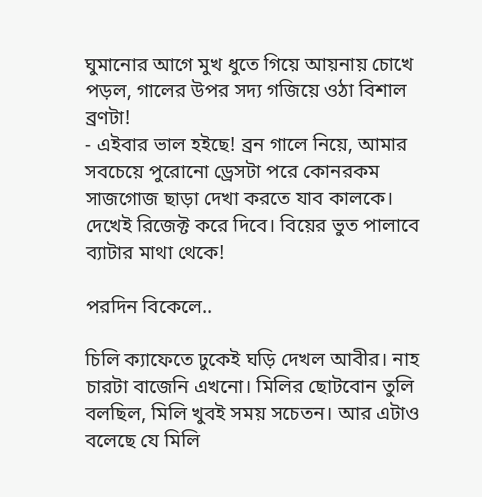ঘুমানোর আগে মুখ ধুতে গিয়ে আয়নায় চোখে পড়ল, গালের উপর সদ্য গজিয়ে ওঠা বিশাল ব্রণটা!
- এইবার ভাল হইছে! ব্রন গালে নিয়ে, আমার সবচেয়ে পুরোনো ড্রেসটা পরে কোনরকম সাজগোজ ছাড়া দেখা করতে যাব কালকে। দেখেই রিজেক্ট করে দিবে। বিয়ের ভুত পালাবে ব্যাটার মাথা থেকে!

পরদিন বিকেলে..

চিলি ক্যাফেতে ঢুকেই ঘড়ি দেখল আবীর। নাহ চারটা বাজেনি এখনো। মিলির ছোটবোন তুলি বলছিল, মিলি খুবই সময় সচেতন। আর এটাও বলেছে যে মিলি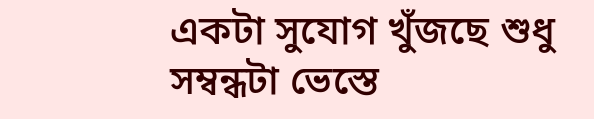একটা সুযোগ খুঁজছে শুধু সম্বন্ধটা ভেস্তে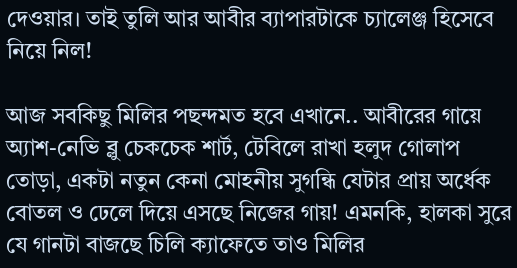দেওয়ার। তাই তুলি আর আবীর ব্যাপারটাকে চ্যালেঞ্জ হিসেবে নিয়ে নিল!

আজ সবকিছু মিলির পছন্দমত হবে এখানে.. আবীরের গায়ে অ্যাশ-নেভি ব্লু চেকচেক শার্ট, টেবিলে রাখা হলুদ গোলাপ তোড়া, একটা নতুন কেনা মোহনীয় সুগন্ধি যেটার প্রায় অর্ধেক বোতল ও ঢেলে দিয়ে এসছে নিজের গায়! এমনকি, হালকা সুরে যে গানটা বাজছে চিলি ক্যাফেতে তাও মিলির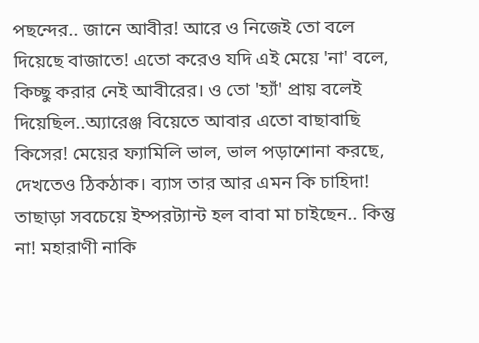পছন্দের.. জানে আবীর! আরে ও নিজেই তো বলে দিয়েছে বাজাতে! এতো করেও যদি এই মেয়ে 'না' বলে, কিচ্ছু করার নেই আবীরের। ও তো 'হ্যাঁ' প্রায় বলেই দিয়েছিল..অ্যারেঞ্জ বিয়েতে আবার এতো বাছাবাছি কিসের! মেয়ের ফ্যামিলি ভাল, ভাল পড়াশোনা করছে, দেখতেও ঠিকঠাক। ব্যাস তার আর এমন কি চাহিদা! তাছাড়া সবচেয়ে ইম্পরট্যান্ট হল বাবা মা চাইছেন.. কিন্তু না! মহারাণী নাকি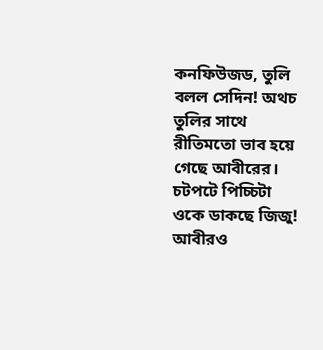কনফিউজড, তুলি বলল সেদিন! অথচ তুলির সাথে রীতিমতো ভাব হয়ে গেছে আবীরের। চটপটে পিচ্চিটা ওকে ডাকছে জিজু! আবীরও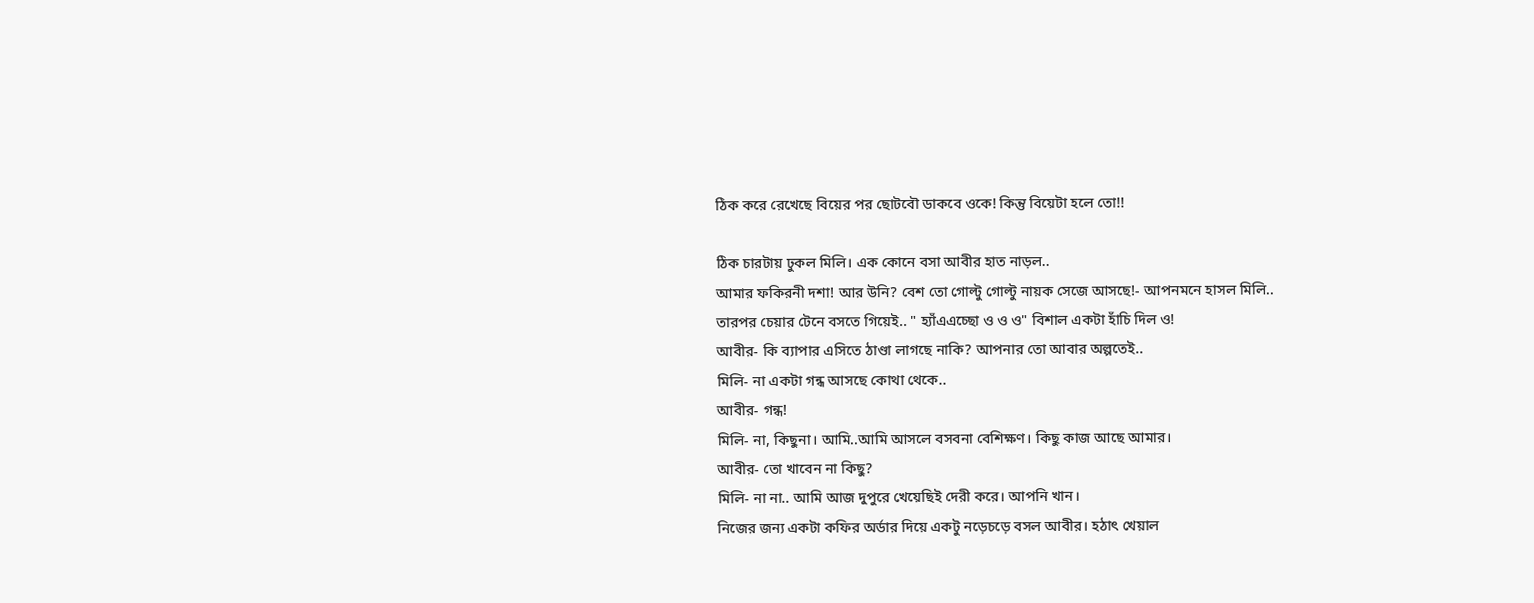ঠিক করে রেখেছে বিয়ের পর ছোটবৌ ডাকবে ওকে! কিন্তু বিয়েটা হলে তো!!

ঠিক চারটায় ঢুকল মিলি। এক কোনে বসা আবীর হাত নাড়ল..
আমার ফকিরনী দশা! আর উনি? বেশ তো গোল্টু গোল্টু নায়ক সেজে আসছে!- আপনমনে হাসল মিলি..
তারপর চেয়ার টেনে বসতে গিয়েই.. " হ্যাঁএএচ্ছো ও ও ও" বিশাল একটা হাঁচি দিল ও!
আবীর- কি ব্যাপার এসিতে ঠাণ্ডা লাগছে নাকি? আপনার তো আবার অল্পতেই..
মিলি- না একটা গন্ধ আসছে কোথা থেকে..
আবীর- গন্ধ!
মিলি- না, কিছুনা। আমি..আমি আসলে বসবনা বেশিক্ষণ। কিছু কাজ আছে আমার।
আবীর- তো খাবেন না কিছু?
মিলি- না না.. আমি আজ দুপুরে খেয়েছিই দেরী করে। আপনি খান।
নিজের জন্য একটা কফির অর্ডার দিয়ে একটু নড়েচড়ে বসল আবীর। হঠাৎ খেয়াল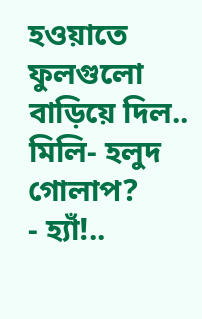হওয়াতে ফুলগুলো বাড়িয়ে দিল..
মিলি- হলুদ গোলাপ?
- হ্যাঁ!..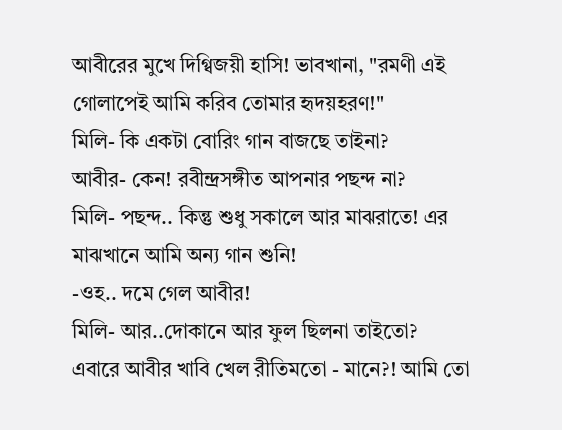আবীরের মুখে দিগ্বিজয়ী হাসি! ভাবখানা, "রমণী এই গোলাপেই আমি করিব তোমার হৃদয়হরণ!"
মিলি- কি একটা বোরিং গান বাজছে তাইনা?
আবীর- কেন! রবীন্দ্রসঙ্গীত আপনার পছন্দ না?
মিলি- পছন্দ.. কিন্তু শুধু সকালে আর মাঝরাতে! এর মাঝখানে আমি অন্য গান শুনি!
-ওহ.. দমে গেল আবীর!
মিলি- আর..দোকানে আর ফুল ছিলনা তাইতো?
এবারে আবীর খাবি খেল রীতিমতো - মানে?! আমি তো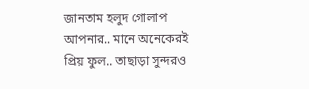জানতাম হলুদ গোলাপ আপনার.. মানে অনেকেরই প্রিয় ফুল.. তাছাড়া সুন্দরও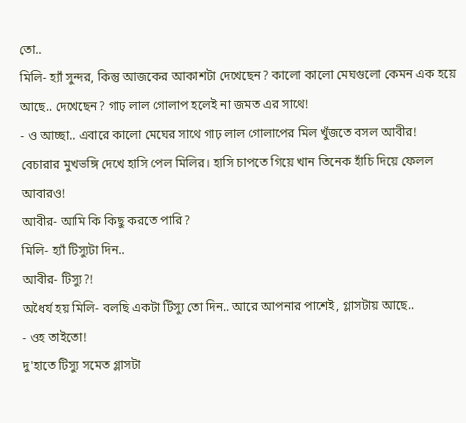তো..
মিলি- হ্যাঁ সুন্দর, কিন্তু আজকের আকাশটা দেখেছেন? কালো কালো মেঘগুলো কেমন এক হয়ে আছে.. দেখেছেন? গাঢ় লাল গোলাপ হলেই না জমত এর সাথে!
- ও আচ্ছা.. এবারে কালো মেঘের সাথে গাঢ় লাল গোলাপের মিল খুঁজতে বসল আবীর!
বেচারার মুখভঙ্গি দেখে হাসি পেল মিলির। হাসি চাপতে গিয়ে খান তিনেক হাঁচি দিয়ে ফেলল আবারও!
আবীর- আমি কি কিছু করতে পারি?
মিলি- হ্যাঁ টিস্যুটা দিন..
আবীর- টিস্যু?!
অধৈর্য হয় মিলি- বলছি একটা টিস্যু তো দিন.. আরে আপনার পাশেই, গ্লাসটায় আছে..
- ওহ তাইতো!
দু'হাতে টিস্যু সমেত গ্লাসটা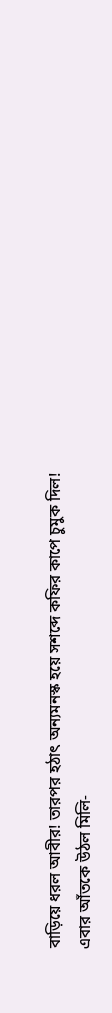বাড়িয়ে ধরল আবীর! তারপর হঠাৎ অন্যমনস্ক হয়ে সশব্দে কফির কাপে চুমুক দিল!
এবার আঁতকে উঠল মিলি-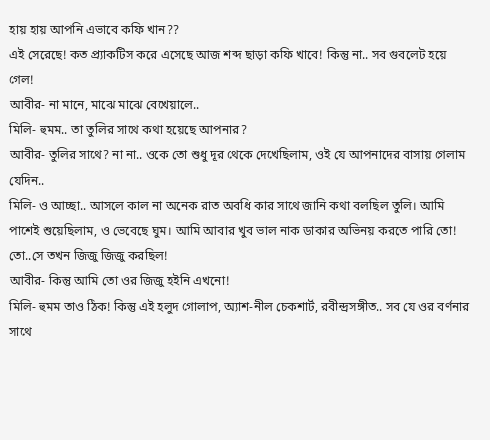হায় হায় আপনি এভাবে কফি খান??
এই সেরেছে! কত প্র্যাকটিস করে এসেছে আজ শব্দ ছাড়া কফি খাবে! কিন্তু না.. সব গুবলেট হয়ে গেল!
আবীর- না মানে, মাঝে মাঝে বেখেয়ালে..
মিলি- হুমম.. তা তুলির সাথে কথা হয়েছে আপনার?
আবীর- তুলির সাথে? না না.. ওকে তো শুধু দূর থেকে দেখেছিলাম, ওই যে আপনাদের বাসায় গেলাম যেদিন..
মিলি- ও আচ্ছা.. আসলে কাল না অনেক রাত অবধি কার সাথে জানি কথা বলছিল তুলি। আমি পাশেই শুয়েছিলাম, ও ভেবেছে ঘুম। আমি আবার খুব ভাল নাক ডাকার অভিনয় করতে পারি তো!
তো..সে তখন জিজু জিজু করছিল!
আবীর- কিন্তু আমি তো ওর জিজু হইনি এখনো!
মিলি- হুমম তাও ঠিক! কিন্তু এই হলুদ গোলাপ, অ্যাশ-নীল চেকশার্ট, রবীন্দ্রসঙ্গীত.. সব যে ওর বর্ণনার সাথে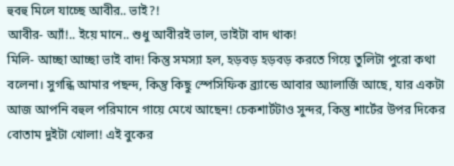হুবহু মিলে যাচ্ছে আবীর.. ভাই?!
আবীর- অ্যাঁ!.. ইয়ে মানে.. শুধু আবীরই ভাল, ভাইটা বাদ থাক!
মিলি- আচ্ছা আচ্ছা ভাই বাদ! কিন্তু সমস্যা হল, হড়বড় হড়বড় করতে গিয়ে তুলিটা পুরো কথা বলেনা। সুগন্ধি আমার পছন্দ, কিন্তু কিছু স্পেসিফিক ব্র্যান্ডে আবার অ্যালার্জি আছে, যার একটা আজ আপনি বহুল পরিমানে গায়ে মেখে আছেন! চেকশার্টটাও সুন্দর, কিন্তু শার্টের উপর দিকের বোতাম দুইটা খোলা! এই বুকের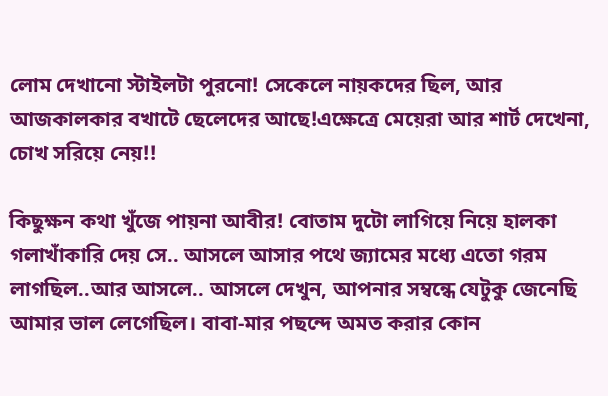লোম দেখানো স্টাইলটা পুরনো! সেকেলে নায়কদের ছিল, আর আজকালকার বখাটে ছেলেদের আছে!এক্ষেত্রে মেয়েরা আর শার্ট দেখেনা, চোখ সরিয়ে নেয়!!

কিছুক্ষন কথা খুঁজে পায়না আবীর! বোতাম দুটো লাগিয়ে নিয়ে হালকা গলাখাঁকারি দেয় সে.. আসলে আসার পথে জ্যামের মধ্যে এতো গরম লাগছিল..আর আসলে.. আসলে দেখুন, আপনার সম্বন্ধে যেটুকু জেনেছি আমার ভাল লেগেছিল। বাবা-মার পছন্দে অমত করার কোন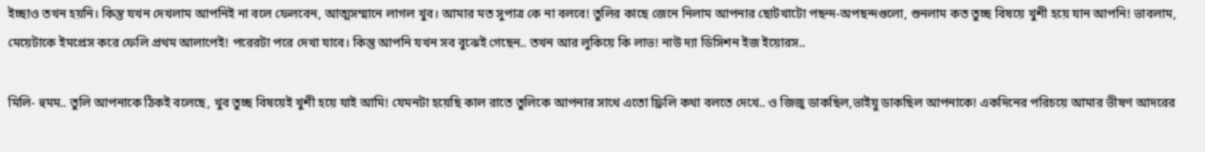ইচ্ছাও তখন হয়নি। কিন্তু যখন দেখলাম আপনিই না বলে ফেলবেন, আত্মসম্মানে লাগল খুব। আমার মত সুপাত্র কে না বলবে! তুলির কাছে জেনে নিলাম আপনার ছোটখাটো পছন্দ-অপছন্দগুলো, শুনলাম কত তুচ্ছ বিষয়ে খুশী হয়ে যান আপনি! ভাবলাম, মেয়েটাকে ইমপ্রেস করে ফেলি প্রথম আলাপেই! পরেরটা পরে দেখা যাবে। কিন্তু আপনি যখন সব বুঝেই গেছেন.. তখন আর লুকিয়ে কি লাভ! নাউ দ্যা ডিসিশন ইজ ইয়োরস..

মিলি- হুমম.. তুলি আপনাকে ঠিকই বলেছে, খুব তুচ্ছ বিষয়েই খুশী হয়ে যাই আমি! যেমনটা হয়েছি কাল রাতে তুলিকে আপনার সাথে এতো ফ্রিলি কথা বলতে দেখে.. ও জিজু ডাকছিল,ভাইয়ু ডাকছিল আপনাকে! একদিনের পরিচয়ে আমার ভীষণ আদরের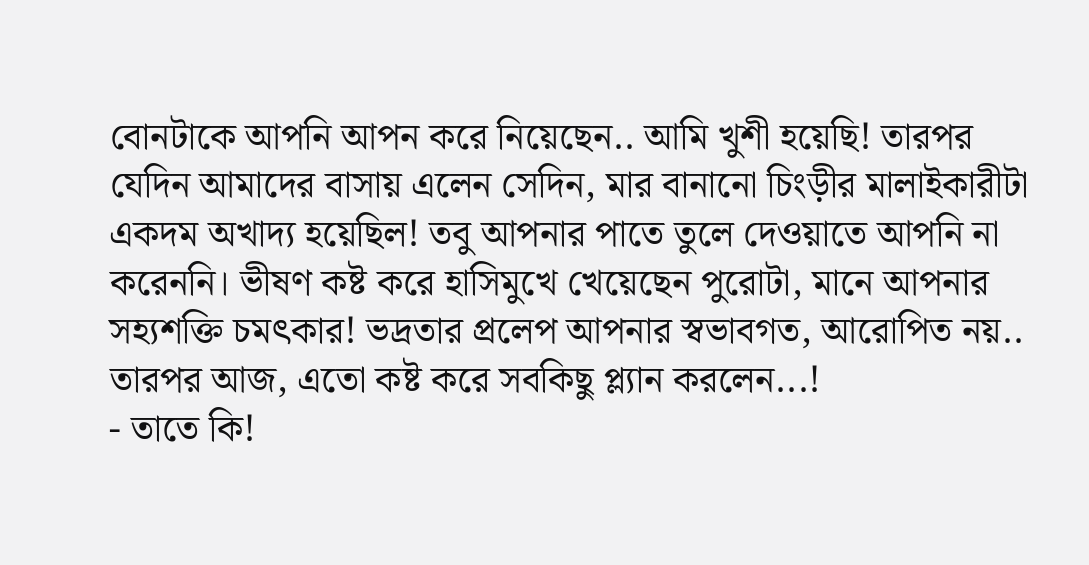বোনটাকে আপনি আপন করে নিয়েছেন.. আমি খুশী হয়েছি! তারপর যেদিন আমাদের বাসায় এলেন সেদিন, মার বানানো চিংড়ীর মালাইকারীটা একদম অখাদ্য হয়েছিল! তবু আপনার পাতে তুলে দেওয়াতে আপনি না করেননি। ভীষণ কষ্ট করে হাসিমুখে খেয়েছেন পুরোটা, মানে আপনার সহ্যশক্তি চমৎকার! ভদ্রতার প্রলেপ আপনার স্বভাবগত, আরোপিত নয়.. তারপর আজ, এতো কষ্ট করে সবকিছু প্ল্যান করলেন...!
- তাতে কি!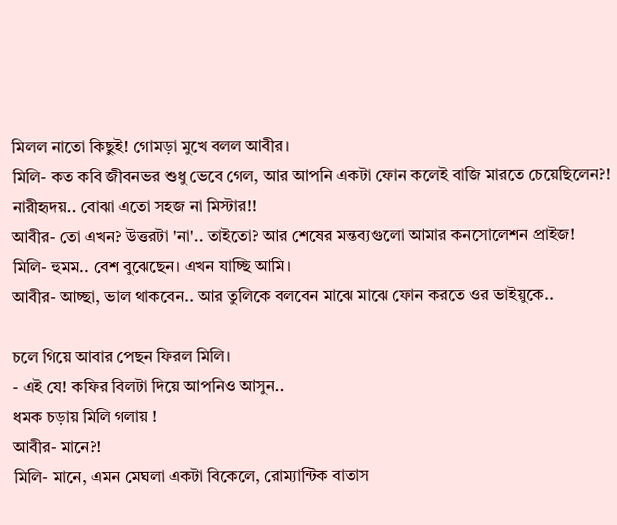মিলল নাতো কিছুই! গোমড়া মুখে বলল আবীর।
মিলি- কত কবি জীবনভর শুধু ভেবে গেল, আর আপনি একটা ফোন কলেই বাজি মারতে চেয়েছিলেন?! নারীহৃদয়.. বোঝা এতো সহজ না মিস্টার!!
আবীর- তো এখন? উত্তরটা 'না'.. তাইতো? আর শেষের মন্তব্যগুলো আমার কনসোলেশন প্রাইজ!
মিলি- হুমম.. বেশ বুঝেছেন। এখন যাচ্ছি আমি।
আবীর- আচ্ছা, ভাল থাকবেন.. আর তুলিকে বলবেন মাঝে মাঝে ফোন করতে ওর ভাইয়ুকে..

চলে গিয়ে আবার পেছন ফিরল মিলি।
- এই যে! কফির বিলটা দিয়ে আপনিও আসুন..
ধমক চড়ায় মিলি গলায় !
আবীর- মানে?!
মিলি- মানে, এমন মেঘলা একটা বিকেলে, রোম্যান্টিক বাতাস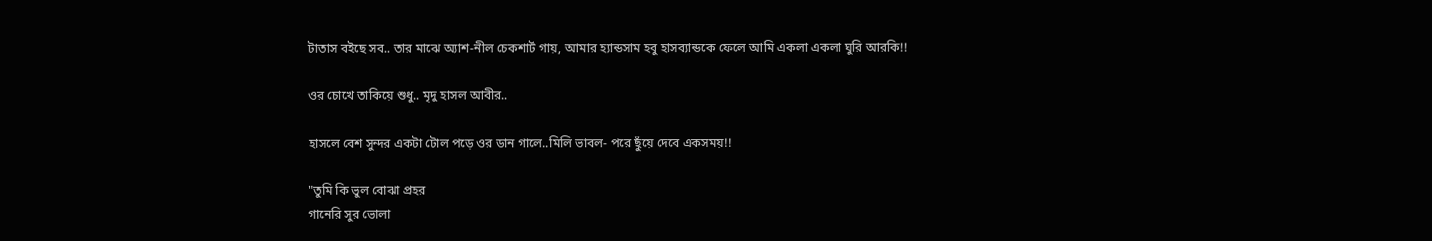টাতাস বইছে সব.. তার মাঝে অ্যাশ-নীল চেকশার্ট গায়, আমার হ্যান্ডসাম হবু হাসব্যান্ডকে ফেলে আমি একলা একলা ঘুরি আরকি!!

ওর চোখে তাকিয়ে শুধু.. মৃদু হাসল আবীর..

হাসলে বেশ সুন্দর একটা টোল পড়ে ওর ডান গালে..মিলি ভাবল- পরে ছুঁয়ে দেবে একসময়!!

"তুমি কি ভুল বোঝা প্রহর
গানেরি সুর ভোলা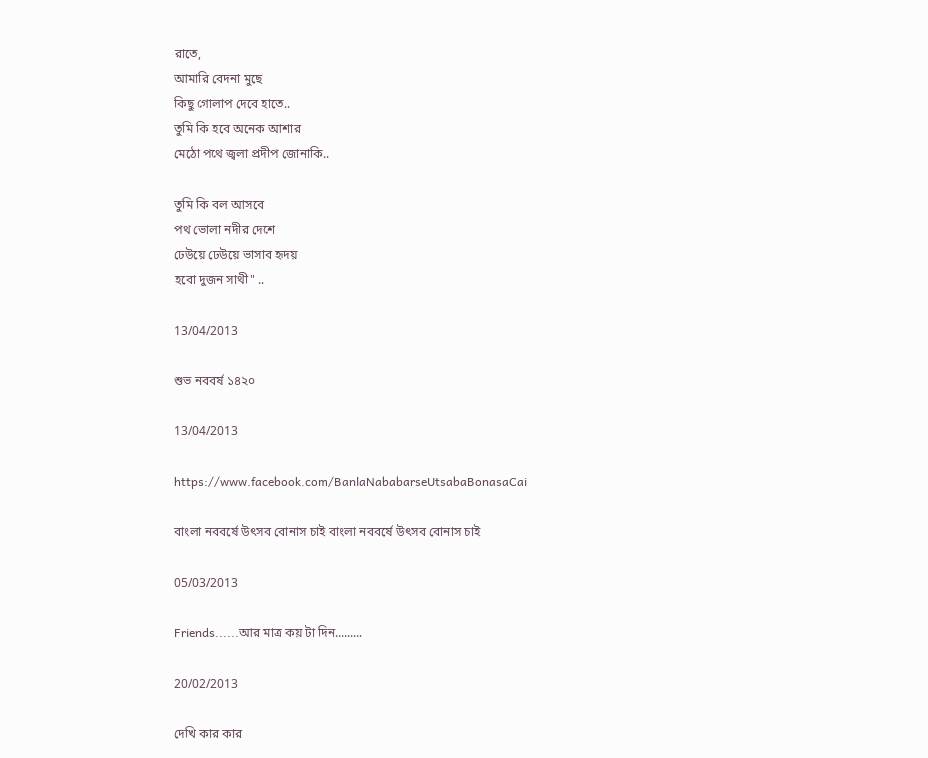রাতে,
আমারি বেদনা মুছে
কিছু গোলাপ দেবে হাতে..
তুমি কি হবে অনেক আশার
মেঠো পথে জ্বলা প্রদীপ জোনাকি..

তুমি কি বল আসবে
পথ ভোলা নদীর দেশে
ঢেউয়ে ঢেউয়ে ভাসাব হৃদয়
হবো দুজন সাথী" ..

13/04/2013

শুভ নববর্ষ ১৪২০

13/04/2013

https://www.facebook.com/BanlaNababarseUtsabaBonasaCai

বাংলা নববর্ষে উৎসব বোনাস চাই বাংলা নববর্ষে উৎসব বোনাস চাই

05/03/2013

Friends......আর মাত্র কয় টা দিন.........

20/02/2013

দেখি কার কার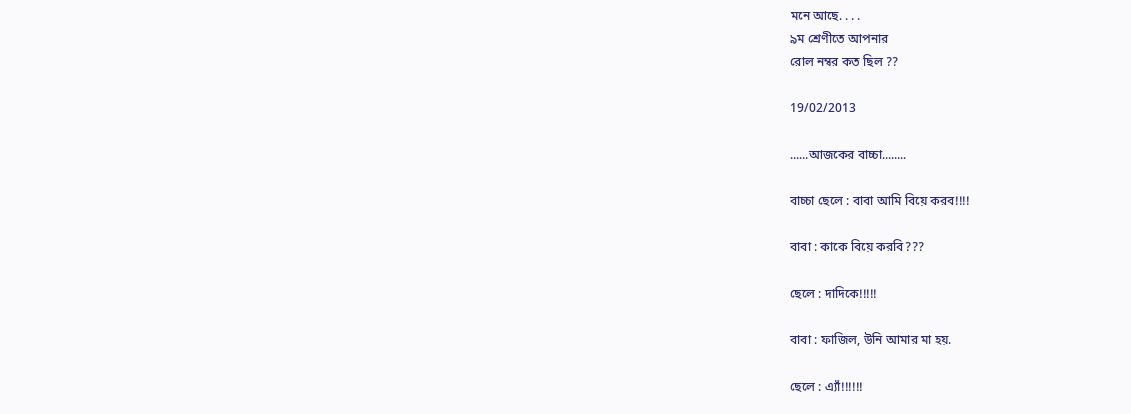মনে আছে. . . .
৯ম শ্রেণীতে আপনার
রোল নম্বর কত ছিল ??

19/02/2013

......আজকের বাচ্চা........

বাচ্চা ছেলে : বাবা আমি বিয়ে করব!!!!

বাবা : কাকে বিয়ে করবি???

ছেলে : দাদিকে!!!!!

বাবা : ফাজিল, উনি আমার মা হয়.

ছেলে : এ্যাঁ!!!!!!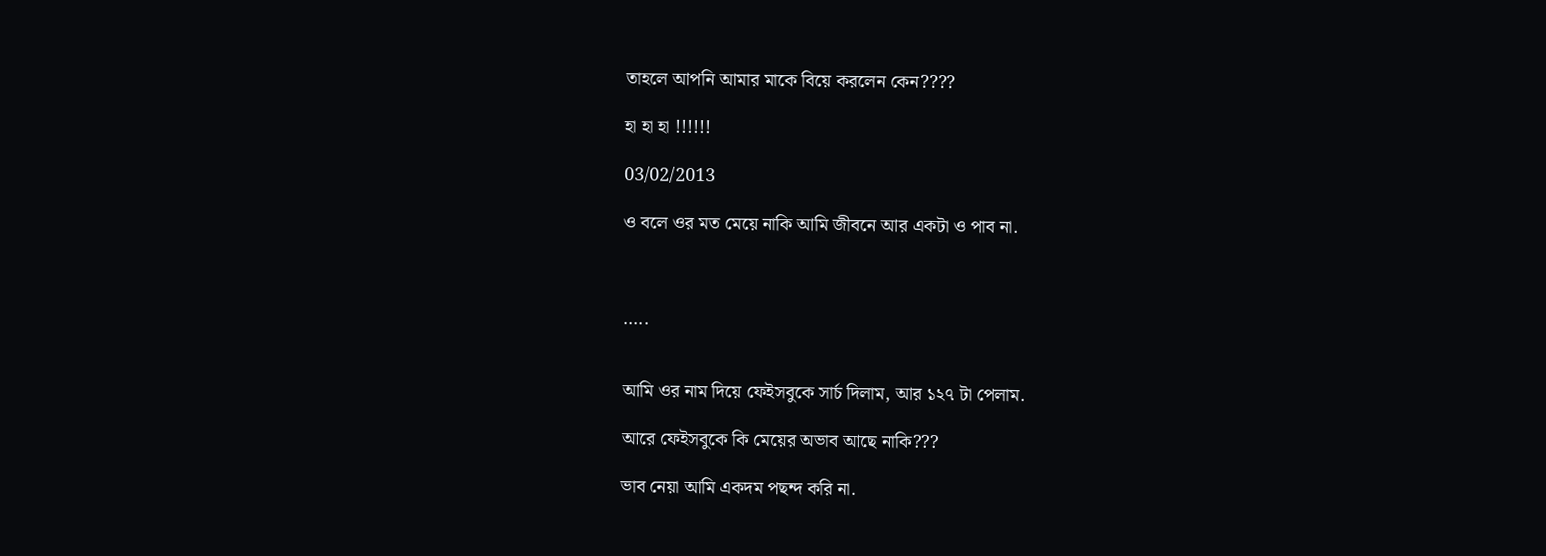তাহলে আপনি আমার মাকে বিয়ে করলেন কেন????

হা হা হা !!!!!!

03/02/2013

ও বলে ওর মত মেয়ে নাকি আমি জীবনে আর একটা ও পাব না.



…..


আমি ওর নাম দিয়ে ফেইসবুকে সার্চ দিলাম, আর ১২৭ টা পেলাম.

আরে ফেইসবুকে কি মেয়ের অভাব আছে নাকি???

ভাব নেয়া আমি একদম পছন্দ করি না.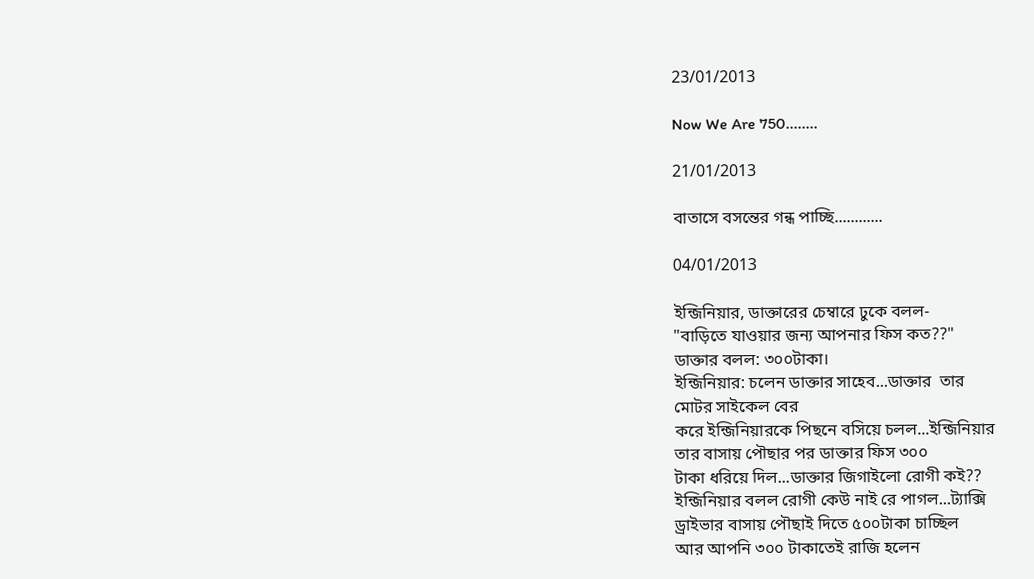23/01/2013

Now We Are 750........

21/01/2013

বাতাসে বসন্তের গন্ধ পাচ্ছি............

04/01/2013

ইন্জিনিয়ার, ডাক্তারের চেম্বারে ঢুকে বলল-
"বাড়িতে যাওয়ার জন্য আপনার ফিস কত??"
ডাক্তার বলল: ৩০০টাকা।
ইন্জিনিয়ার: চলেন ডাক্তার সাহেব...ডাক্তার  তার
মোটর সাইকেল বের
করে ইন্জিনিয়ারকে পিছনে বসিয়ে চলল...ইন্জিনিয়ার
তার বাসায় পৌছার পর ডাক্তার ফিস ৩০০
টাকা ধরিয়ে দিল...ডাক্তার জিগাইলো রোগী কই??
ইন্জিনিয়ার বলল রোগী কেউ নাই রে পাগল...ট্যাক্সি
ড্রাইভার বাসায় পৌছাই দিতে ৫০০টাকা চাচ্ছিল
আর আপনি ৩০০ টাকাতেই রাজি হলেন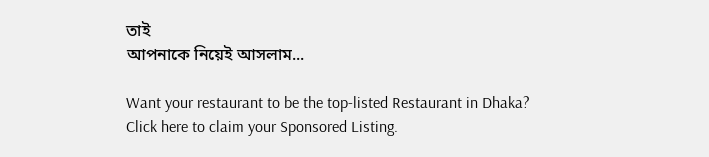তাই
আপনাকে নিয়েই আসলাম...

Want your restaurant to be the top-listed Restaurant in Dhaka?
Click here to claim your Sponsored Listing.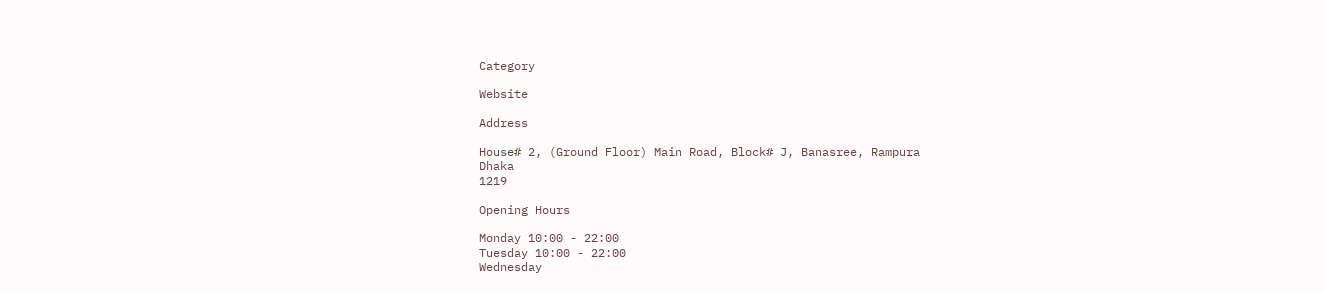Category

Website

Address

House# 2, (Ground Floor) Main Road, Block# J, Banasree, Rampura
Dhaka
1219

Opening Hours

Monday 10:00 - 22:00
Tuesday 10:00 - 22:00
Wednesday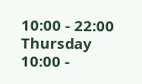10:00 - 22:00
Thursday 10:00 -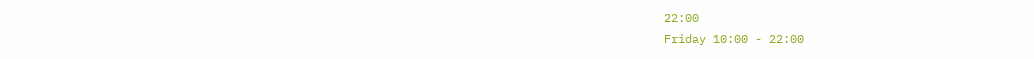22:00
Friday 10:00 - 22:00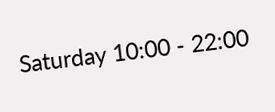Saturday 10:00 - 22:00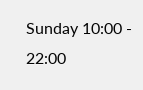Sunday 10:00 - 22:00